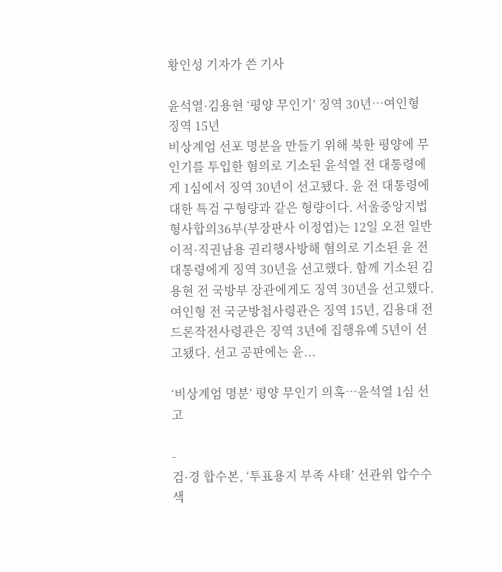황인성 기자가 쓴 기사

윤석열·김용현 ‘평양 무인기’ 징역 30년…여인형 징역 15년
비상계엄 선포 명분을 만들기 위해 북한 평양에 무인기를 투입한 혐의로 기소된 윤석열 전 대통령에게 1심에서 징역 30년이 선고됐다. 윤 전 대통령에 대한 특검 구형량과 같은 형량이다. 서울중앙지법 형사합의36부(부장판사 이정엽)는 12일 오전 일반이적·직권남용 권리행사방해 혐의로 기소된 윤 전 대통령에게 징역 30년을 선고했다. 함께 기소된 김용현 전 국방부 장관에게도 징역 30년을 선고했다. 여인형 전 국군방첩사령관은 징역 15년, 김용대 전 드론작전사령관은 징역 3년에 집행유예 5년이 선고됐다. 선고 공판에는 윤...

‘비상계엄 명분’ 평양 무인기 의혹…윤석열 1심 선고

-
검·경 합수본, ‘투표용지 부족 사태’ 선관위 압수수색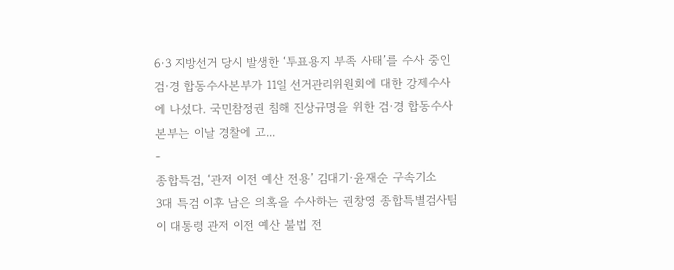6·3 지방선거 당시 발생한 ‘투표용지 부족 사태’를 수사 중인 검·경 합동수사본부가 11일 선거관리위원회에 대한 강제수사에 나섰다. 국민참정권 침해 진상규명을 위한 검·경 합동수사본부는 이날 경찰에 고...
-
종합특검, ‘관저 이전 예산 전용’ 김대기·윤재순 구속기소
3대 특검 이후 남은 의혹을 수사하는 권창영 종합특별검사팀이 대통령 관저 이전 예산 불법 전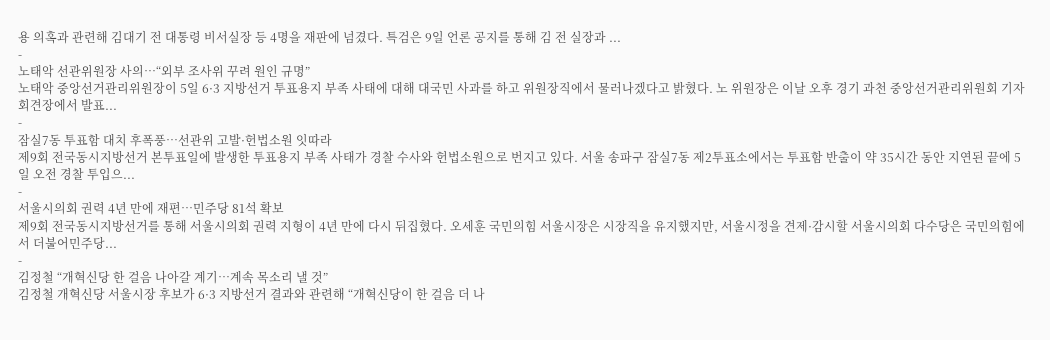용 의혹과 관련해 김대기 전 대통령 비서실장 등 4명을 재판에 넘겼다. 특검은 9일 언론 공지를 통해 김 전 실장과 ...
-
노태악 선관위원장 사의…“외부 조사위 꾸려 원인 규명”
노태악 중앙선거관리위원장이 5일 6·3 지방선거 투표용지 부족 사태에 대해 대국민 사과를 하고 위원장직에서 물러나겠다고 밝혔다. 노 위원장은 이날 오후 경기 과천 중앙선거관리위원회 기자회견장에서 발표...
-
잠실7동 투표함 대치 후폭풍…선관위 고발·헌법소원 잇따라
제9회 전국동시지방선거 본투표일에 발생한 투표용지 부족 사태가 경찰 수사와 헌법소원으로 번지고 있다. 서울 송파구 잠실7동 제2투표소에서는 투표함 반출이 약 35시간 동안 지연된 끝에 5일 오전 경찰 투입으...
-
서울시의회 권력 4년 만에 재편…민주당 81석 확보
제9회 전국동시지방선거를 통해 서울시의회 권력 지형이 4년 만에 다시 뒤집혔다. 오세훈 국민의힘 서울시장은 시장직을 유지했지만, 서울시정을 견제·감시할 서울시의회 다수당은 국민의힘에서 더불어민주당...
-
김정철 “개혁신당 한 걸음 나아갈 계기…계속 목소리 낼 것”
김정철 개혁신당 서울시장 후보가 6·3 지방선거 결과와 관련해 “개혁신당이 한 걸음 더 나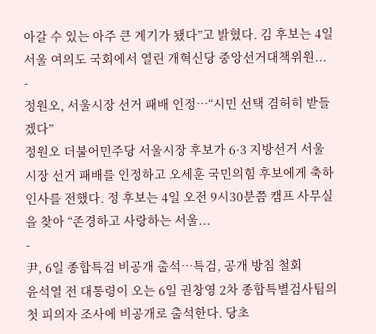아갈 수 있는 아주 큰 계기가 됐다”고 밝혔다. 김 후보는 4일 서울 여의도 국회에서 열린 개혁신당 중앙선거대책위원...
-
정원오, 서울시장 선거 패배 인정…“시민 선택 겸허히 받들겠다”
정원오 더불어민주당 서울시장 후보가 6·3 지방선거 서울시장 선거 패배를 인정하고 오세훈 국민의힘 후보에게 축하 인사를 전했다. 정 후보는 4일 오전 9시30분쯤 캠프 사무실을 찾아 “존경하고 사랑하는 서울...
-
尹, 6일 종합특검 비공개 출석…특검, 공개 방침 철회
윤석열 전 대통령이 오는 6일 권창영 2차 종합특별검사팀의 첫 피의자 조사에 비공개로 출석한다. 당초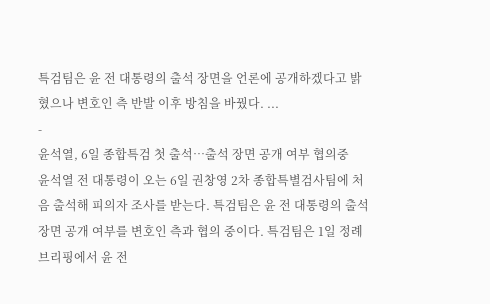특검팀은 윤 전 대통령의 출석 장면을 언론에 공개하겠다고 밝혔으나 변호인 측 반발 이후 방침을 바꿨다. ...
-
윤석열, 6일 종합특검 첫 출석…출석 장면 공개 여부 협의중
윤석열 전 대통령이 오는 6일 권창영 2차 종합특별검사팀에 처음 출석해 피의자 조사를 받는다. 특검팀은 윤 전 대통령의 출석 장면 공개 여부를 변호인 측과 협의 중이다. 특검팀은 1일 정례 브리핑에서 윤 전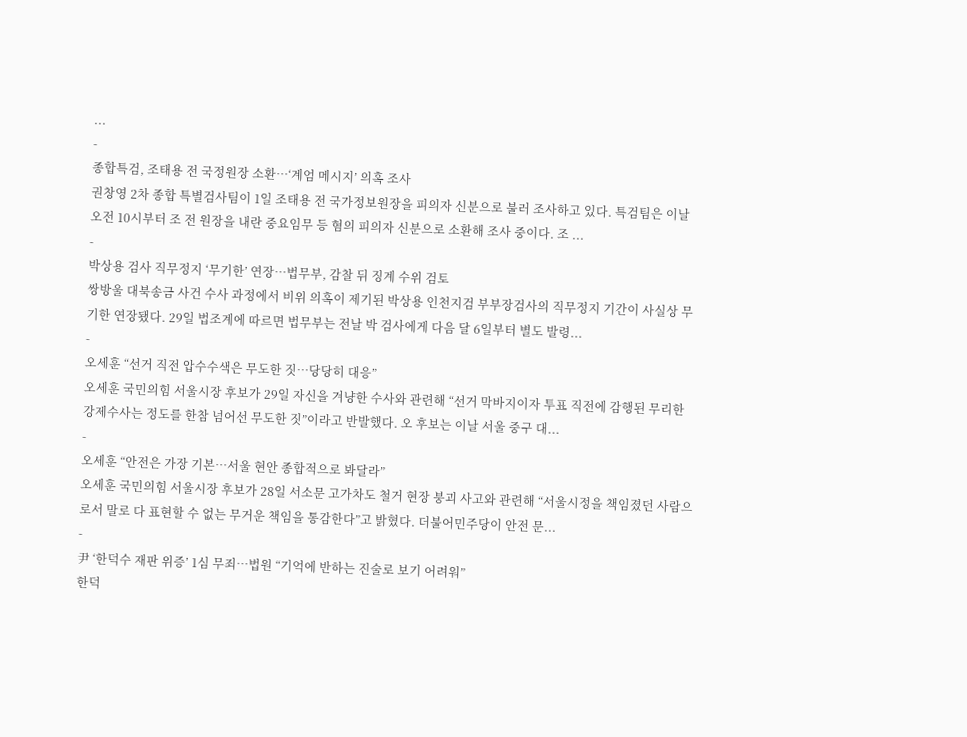...
-
종합특검, 조태용 전 국정원장 소환…‘계엄 메시지’ 의혹 조사
권창영 2차 종합 특별검사팀이 1일 조태용 전 국가정보원장을 피의자 신분으로 불러 조사하고 있다. 특검팀은 이날 오전 10시부터 조 전 원장을 내란 중요임무 등 혐의 피의자 신분으로 소환해 조사 중이다. 조 ...
-
박상용 검사 직무정지 ‘무기한’ 연장…법무부, 감찰 뒤 징계 수위 검토
쌍방울 대북송금 사건 수사 과정에서 비위 의혹이 제기된 박상용 인천지검 부부장검사의 직무정지 기간이 사실상 무기한 연장됐다. 29일 법조계에 따르면 법무부는 전날 박 검사에게 다음 달 6일부터 별도 발령...
-
오세훈 “선거 직전 압수수색은 무도한 짓…당당히 대응”
오세훈 국민의힘 서울시장 후보가 29일 자신을 겨냥한 수사와 관련해 “선거 막바지이자 투표 직전에 감행된 무리한 강제수사는 정도를 한참 넘어선 무도한 짓”이라고 반발했다. 오 후보는 이날 서울 중구 대...
-
오세훈 “안전은 가장 기본…서울 현안 종합적으로 봐달라”
오세훈 국민의힘 서울시장 후보가 28일 서소문 고가차도 철거 현장 붕괴 사고와 관련해 “서울시정을 책임졌던 사람으로서 말로 다 표현할 수 없는 무거운 책임을 통감한다”고 밝혔다. 더불어민주당이 안전 문...
-
尹 ‘한덕수 재판 위증’ 1심 무죄…법원 “기억에 반하는 진술로 보기 어려워”
한덕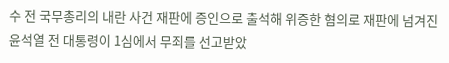수 전 국무총리의 내란 사건 재판에 증인으로 출석해 위증한 혐의로 재판에 넘겨진 윤석열 전 대통령이 1심에서 무죄를 선고받았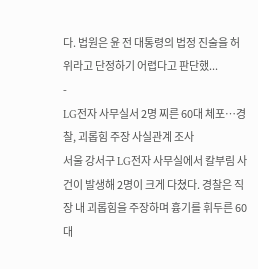다. 법원은 윤 전 대통령의 법정 진술을 허위라고 단정하기 어렵다고 판단했...
-
LG전자 사무실서 2명 찌른 60대 체포…경찰, 괴롭힘 주장 사실관계 조사
서울 강서구 LG전자 사무실에서 칼부림 사건이 발생해 2명이 크게 다쳤다. 경찰은 직장 내 괴롭힘을 주장하며 흉기를 휘두른 60대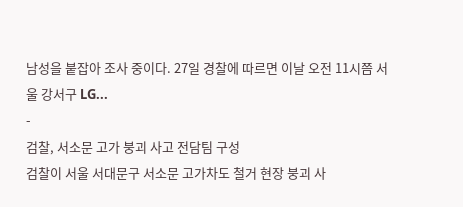남성을 붙잡아 조사 중이다. 27일 경찰에 따르면 이날 오전 11시쯤 서울 강서구 LG...
-
검찰, 서소문 고가 붕괴 사고 전담팀 구성
검찰이 서울 서대문구 서소문 고가차도 철거 현장 붕괴 사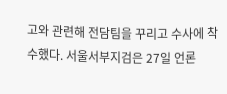고와 관련해 전담팀을 꾸리고 수사에 착수했다. 서울서부지검은 27일 언론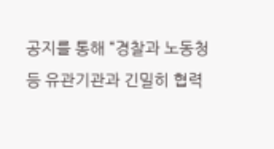공지를 통해 “경찰과 노동청 등 유관기관과 긴밀히 협력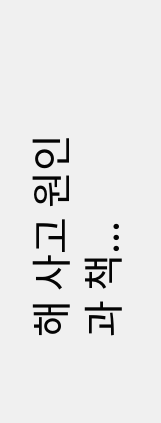해 사고 원인과 책...